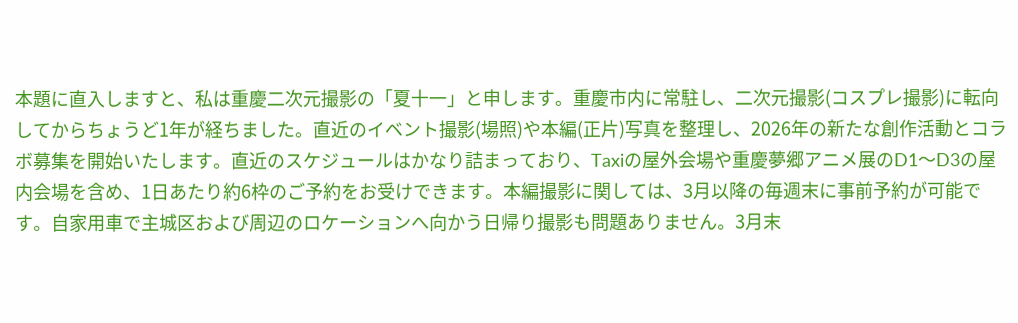本題に直入しますと、私は重慶二次元撮影の「夏十一」と申します。重慶市内に常駐し、二次元撮影(コスプレ撮影)に転向してからちょうど1年が経ちました。直近のイベント撮影(場照)や本編(正片)写真を整理し、2026年の新たな創作活動とコラボ募集を開始いたします。直近のスケジュールはかなり詰まっており、Taxiの屋外会場や重慶夢郷アニメ展のD1〜D3の屋内会場を含め、1日あたり約6枠のご予約をお受けできます。本編撮影に関しては、3月以降の毎週末に事前予約が可能です。自家用車で主城区および周辺のロケーションへ向かう日帰り撮影も問題ありません。3月末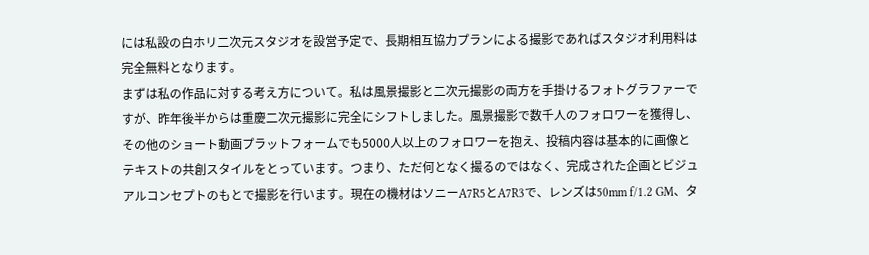には私設の白ホリ二次元スタジオを設営予定で、長期相互協力プランによる撮影であればスタジオ利用料は完全無料となります。
まずは私の作品に対する考え方について。私は風景撮影と二次元撮影の両方を手掛けるフォトグラファーですが、昨年後半からは重慶二次元撮影に完全にシフトしました。風景撮影で数千人のフォロワーを獲得し、その他のショート動画プラットフォームでも5000人以上のフォロワーを抱え、投稿内容は基本的に画像とテキストの共創スタイルをとっています。つまり、ただ何となく撮るのではなく、完成された企画とビジュアルコンセプトのもとで撮影を行います。現在の機材はソニーA7R5とA7R3で、レンズは50mm f/1.2 GM、タ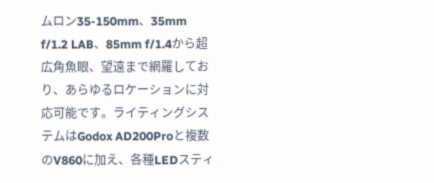ムロン35-150mm、35mm f/1.2 LAB、85mm f/1.4から超広角魚眼、望遠まで網羅しており、あらゆるロケーションに対応可能です。ライティングシステムはGodox AD200Proと複数のV860に加え、各種LEDスティ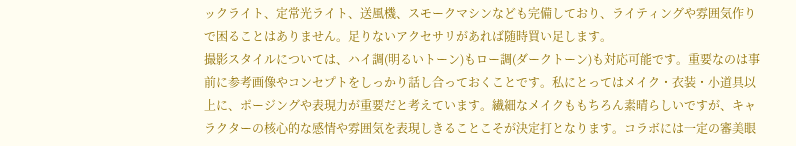ックライト、定常光ライト、送風機、スモークマシンなども完備しており、ライティングや雰囲気作りで困ることはありません。足りないアクセサリがあれば随時買い足します。
撮影スタイルについては、ハイ調(明るいトーン)もロー調(ダークトーン)も対応可能です。重要なのは事前に参考画像やコンセプトをしっかり話し合っておくことです。私にとってはメイク・衣装・小道具以上に、ポージングや表現力が重要だと考えています。繊細なメイクももちろん素晴らしいですが、キャラクターの核心的な感情や雰囲気を表現しきることこそが決定打となります。コラボには一定の審美眼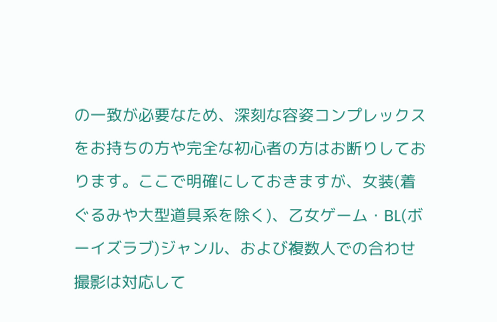の一致が必要なため、深刻な容姿コンプレックスをお持ちの方や完全な初心者の方はお断りしております。ここで明確にしておきますが、女装(着ぐるみや大型道具系を除く)、乙女ゲーム・BL(ボーイズラブ)ジャンル、および複数人での合わせ撮影は対応して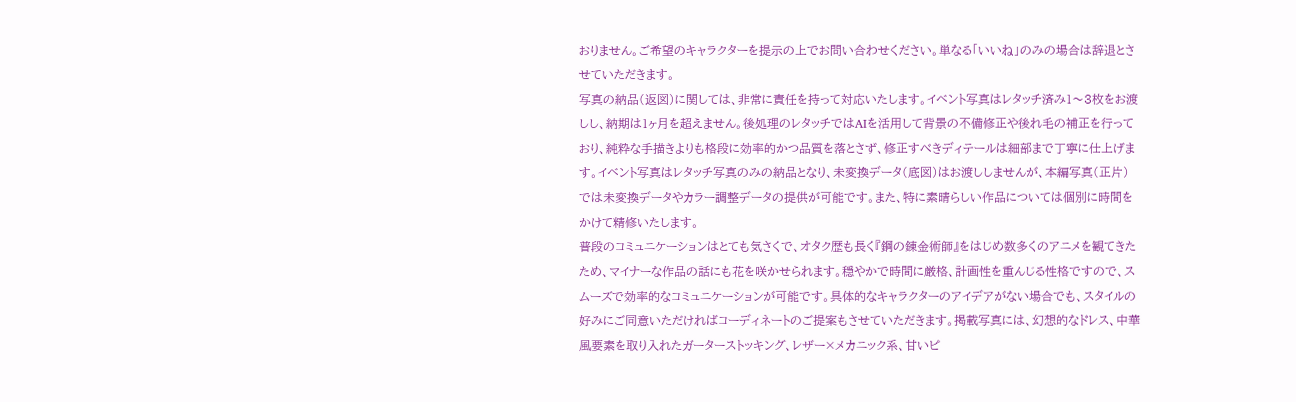おりません。ご希望のキャラクターを提示の上でお問い合わせください。単なる「いいね」のみの場合は辞退とさせていただきます。
写真の納品(返図)に関しては、非常に責任を持って対応いたします。イベント写真はレタッチ済み1〜3枚をお渡しし、納期は1ヶ月を超えません。後処理のレタッチではAIを活用して背景の不備修正や後れ毛の補正を行っており、純粋な手描きよりも格段に効率的かつ品質を落とさず、修正すべきディテールは細部まで丁寧に仕上げます。イベント写真はレタッチ写真のみの納品となり、未変換データ(底図)はお渡ししませんが、本編写真(正片)では未変換データやカラー調整データの提供が可能です。また、特に素晴らしい作品については個別に時間をかけて精修いたします。
普段のコミュニケーションはとても気さくで、オタク歴も長く『鋼の錬金術師』をはじめ数多くのアニメを観てきたため、マイナーな作品の話にも花を咲かせられます。穏やかで時間に厳格、計画性を重んじる性格ですので、スムーズで効率的なコミュニケーションが可能です。具体的なキャラクターのアイデアがない場合でも、スタイルの好みにご同意いただければコーディネートのご提案もさせていただきます。掲載写真には、幻想的なドレス、中華風要素を取り入れたガーターストッキング、レザー×メカニック系、甘いピ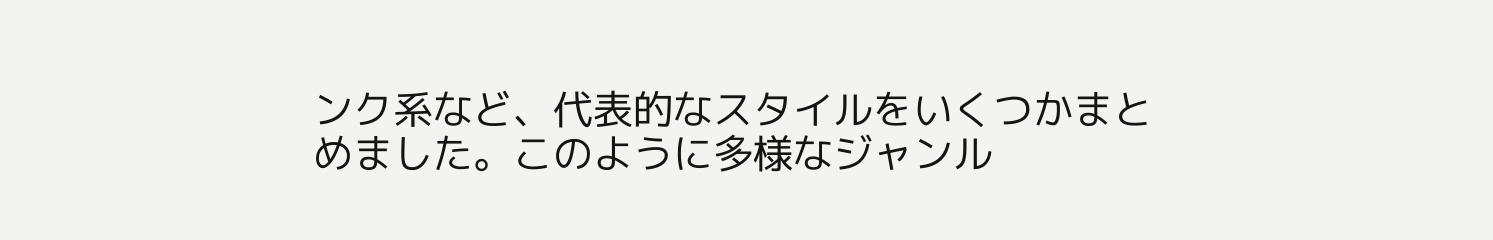ンク系など、代表的なスタイルをいくつかまとめました。このように多様なジャンル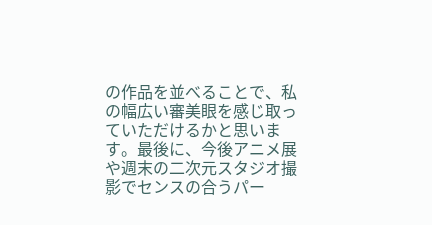の作品を並べることで、私の幅広い審美眼を感じ取っていただけるかと思います。最後に、今後アニメ展や週末の二次元スタジオ撮影でセンスの合うパー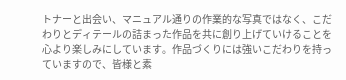トナーと出会い、マニュアル通りの作業的な写真ではなく、こだわりとディテールの詰まった作品を共に創り上げていけることを心より楽しみにしています。作品づくりには強いこだわりを持っていますので、皆様と素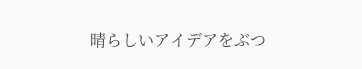晴らしいアイデアをぶつ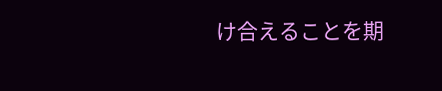け合えることを期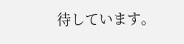待しています。